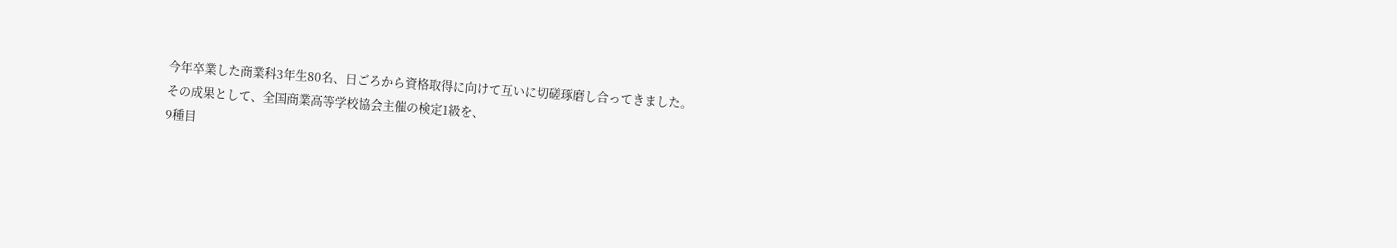今年卒業した商業科3年生80名、日ごろから資格取得に向けて互いに切磋琢磨し合ってきました。
その成果として、全国商業高等学校協会主催の検定1級を、
9種目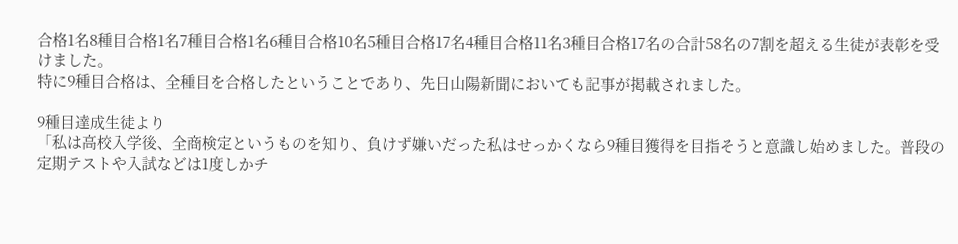合格1名8種目合格1名7種目合格1名6種目合格10名5種目合格17名4種目合格11名3種目合格17名の合計58名の7割を超える生徒が表彰を受けました。
特に9種目合格は、全種目を合格したということであり、先日山陽新聞においても記事が掲載されました。

9種目達成生徒より
「私は高校入学後、全商検定というものを知り、負けず嫌いだった私はせっかくなら9種目獲得を目指そうと意識し始めました。普段の定期テストや入試などは1度しかチ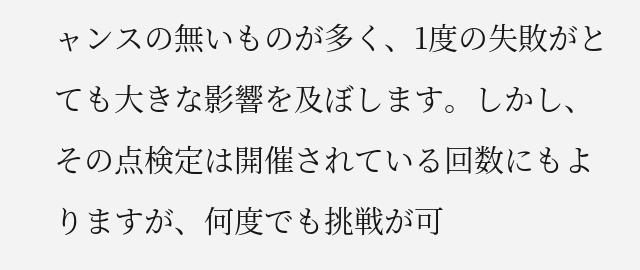ャンスの無いものが多く、1度の失敗がとても大きな影響を及ぼします。しかし、その点検定は開催されている回数にもよりますが、何度でも挑戦が可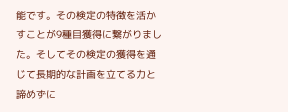能です。その検定の特徴を活かすことが9種目獲得に繋がりました。そしてその検定の獲得を通じて長期的な計画を立てる力と諦めずに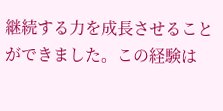継続する力を成長させることができました。この経験は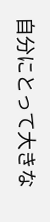自分にとって大きな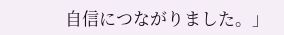自信につながりました。」